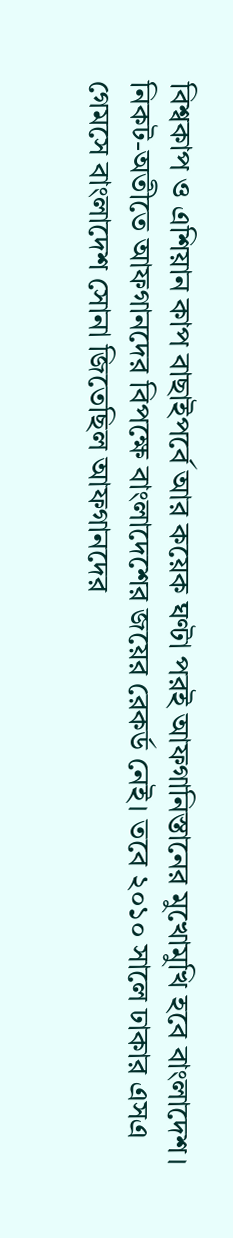বিশ্বকাপ ও এশিয়ান কাপ বাছাইপর্বে আর কয়েক ঘণ্টা পরই আফগানিস্তানের মুখোমুখি হবে বাংলাদেশ। নিকট-অতীতে আফগানদের বিপক্ষে বাংলাদেশের জয়ের রেকর্ড নেই। তবে ২০১০ সালে ঢাকার এসএ গেমসে বাংলাদেশ সোনা জিতেছিল আফগানদের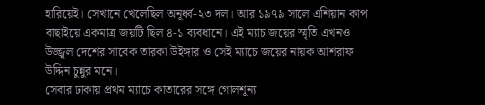হারিয়েই। সেখানে খেলেছিল অনূর্ধ্ব-২৩ দল। আর ১৯৭৯ সালে এশিয়ান কাপ বাছাইয়ে একমাত্র জয়টি ছিল ৪-১ ব্যবধানে। এই ম্যাচ জয়ের স্মৃতি এখনও উজ্জ্বল দেশের সাবেক তারকা উইঙ্গার ও সেই ম্যাচে জয়ের নায়ক আশরাফ উদ্দিন চুন্নুর মনে।
সেবার ঢাকায় প্রথম ম্যাচে কাতারের সঙ্গে গোলশূন্য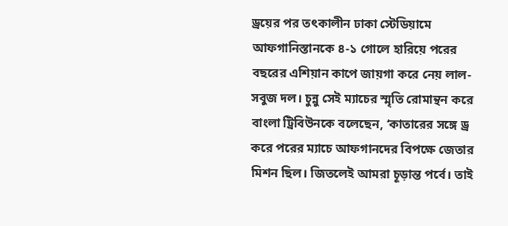ড্রয়ের পর তৎকালীন ঢাকা স্টেডিয়ামে আফগানিস্তানকে ৪-১ গোলে হারিয়ে পরের বছরের এশিয়ান কাপে জায়গা করে নেয় লাল-সবুজ দল। চুন্নু সেই ম্যাচের স্মৃতি রোমান্থন করে বাংলা ট্রিবিউনকে বলেছেন, ‘কাতারের সঙ্গে ড্র করে পরের ম্যাচে আফগানদের বিপক্ষে জেতার মিশন ছিল। জিতলেই আমরা চূড়ান্ত পর্বে। তাই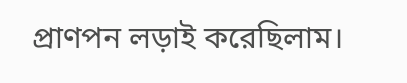প্রাণপন লড়াই করেছিলাম।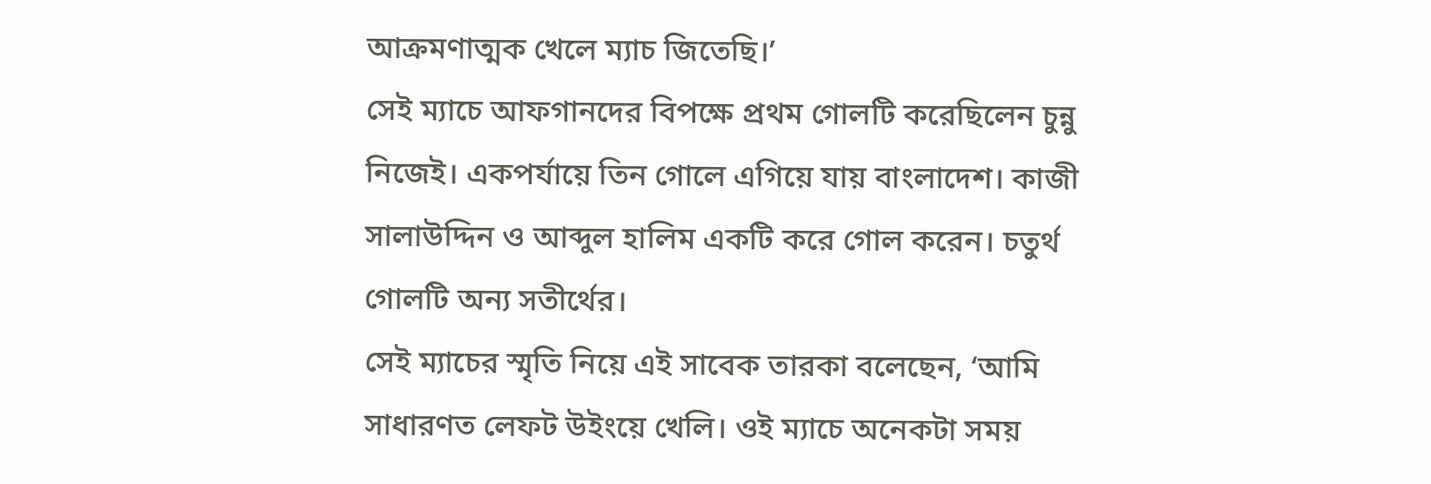আক্রমণাত্মক খেলে ম্যাচ জিতেছি।’
সেই ম্যাচে আফগানদের বিপক্ষে প্রথম গোলটি করেছিলেন চুন্নু নিজেই। একপর্যায়ে তিন গোলে এগিয়ে যায় বাংলাদেশ। কাজী সালাউদ্দিন ও আব্দুল হালিম একটি করে গোল করেন। চতুর্থ গোলটি অন্য সতীর্থের।
সেই ম্যাচের স্মৃতি নিয়ে এই সাবেক তারকা বলেছেন, ‘আমি সাধারণত লেফট উইংয়ে খেলি। ওই ম্যাচে অনেকটা সময়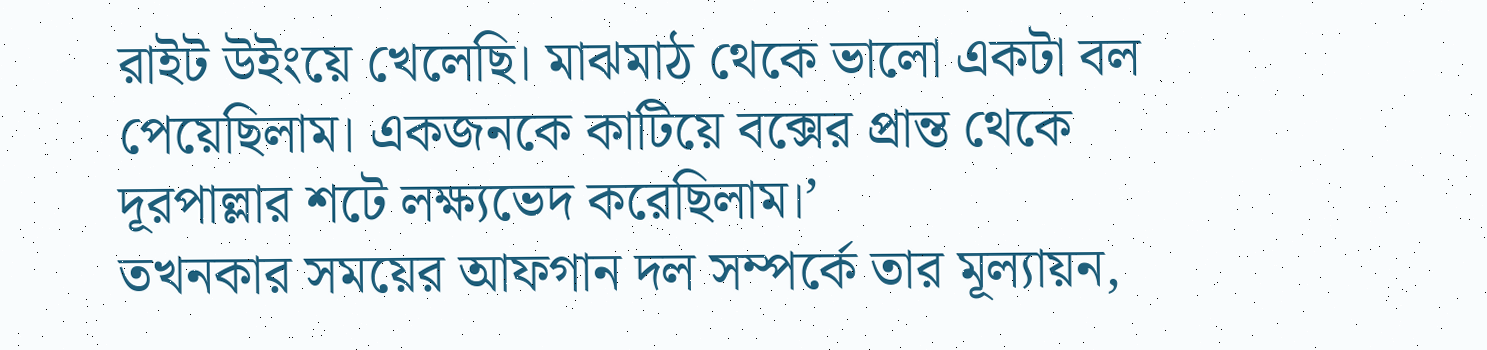রাইট উইংয়ে খেলেছি। মাঝমাঠ থেকে ভালো একটা বল পেয়েছিলাম। একজনকে কাটিয়ে বক্সের প্রান্ত থেকে দূরপাল্লার শটে লক্ষ্যভেদ করেছিলাম।’
তখনকার সময়ের আফগান দল সম্পর্কে তার মূল্যায়ন,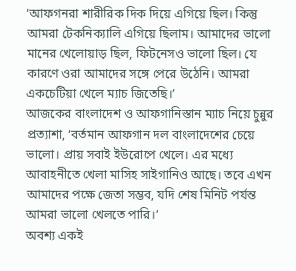‘আফগনরা শারীরিক দিক দিয়ে এগিয়ে ছিল। কিন্তু আমরা টেকনিক্যালি এগিয়ে ছিলাম। আমাদের ভালো মানের খেলোয়াড় ছিল, ফিটনেসও ভালো ছিল। যে কারণে ওরা আমাদের সঙ্গে পেরে উঠেনি। আমরা একচেটিয়া খেলে ম্যাচ জিতেছি।’
আজকের বাংলাদেশ ও আফগানিস্তান ম্যাচ নিয়ে চুন্নুর প্রত্যাশা, ‘বর্তমান আফগান দল বাংলাদেশের চেয়ে ভালো। প্রায় সবাই ইউরোপে খেলে। এর মধ্যে আবাহনীতে খেলা মাসিহ সাইগানিও আছে। তবে এখন আমাদের পক্ষে জেতা সম্ভব, যদি শেষ মিনিট পর্যন্ত আমরা ভালো খেলতে পারি।’
অবশ্য একই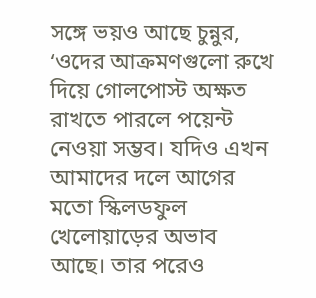সঙ্গে ভয়ও আছে চুন্নুর, ‘ওদের আক্রমণগুলো রুখে দিয়ে গোলপোস্ট অক্ষত রাখতে পারলে পয়েন্ট নেওয়া সম্ভব। যদিও এখন আমাদের দলে আগের মতো স্কিলডফুল খেলোয়াড়ের অভাব আছে। তার পরেও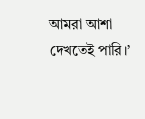আমরা আশা দেখতেই পারি।’